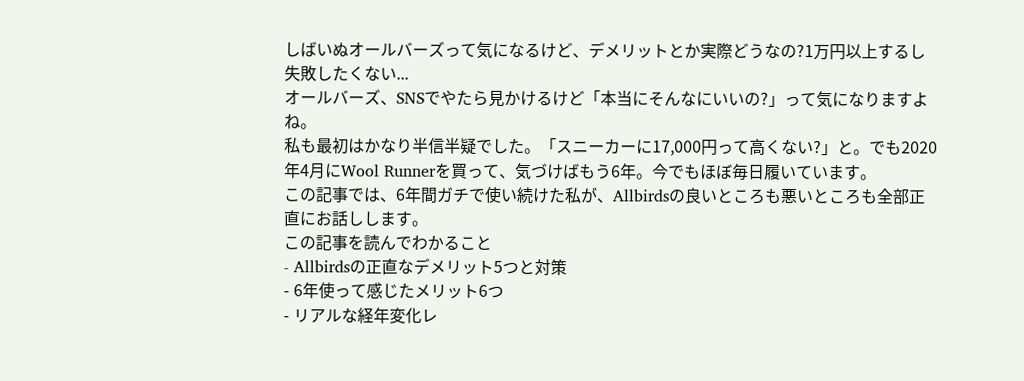しばいぬオールバーズって気になるけど、デメリットとか実際どうなの?1万円以上するし失敗したくない...
オールバーズ、SNSでやたら見かけるけど「本当にそんなにいいの?」って気になりますよね。
私も最初はかなり半信半疑でした。「スニーカーに17,000円って高くない?」と。でも2020年4月にWool Runnerを買って、気づけばもう6年。今でもほぼ毎日履いています。
この記事では、6年間ガチで使い続けた私が、Allbirdsの良いところも悪いところも全部正直にお話しします。
この記事を読んでわかること
- Allbirdsの正直なデメリット5つと対策
- 6年使って感じたメリット6つ
- リアルな経年変化レ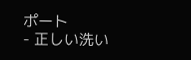ポート
- 正しい洗い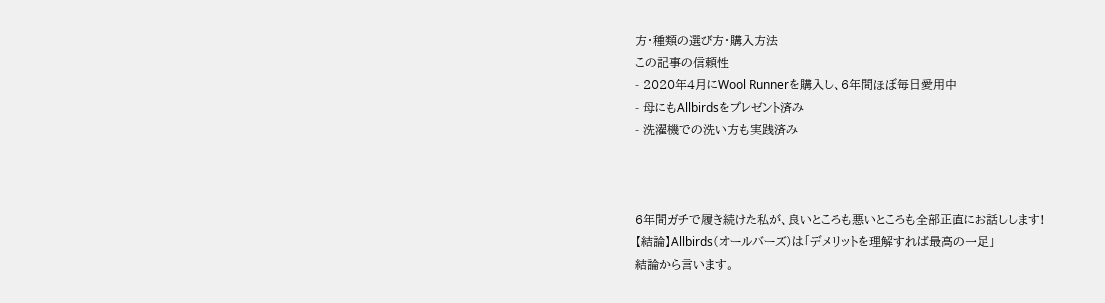方・種類の選び方・購入方法
この記事の信頼性
- 2020年4月にWool Runnerを購入し、6年間ほぼ毎日愛用中
- 母にもAllbirdsをプレゼント済み
- 洗濯機での洗い方も実践済み



6年間ガチで履き続けた私が、良いところも悪いところも全部正直にお話しします!
【結論】Allbirds(オールバーズ)は「デメリットを理解すれば最高の一足」
結論から言います。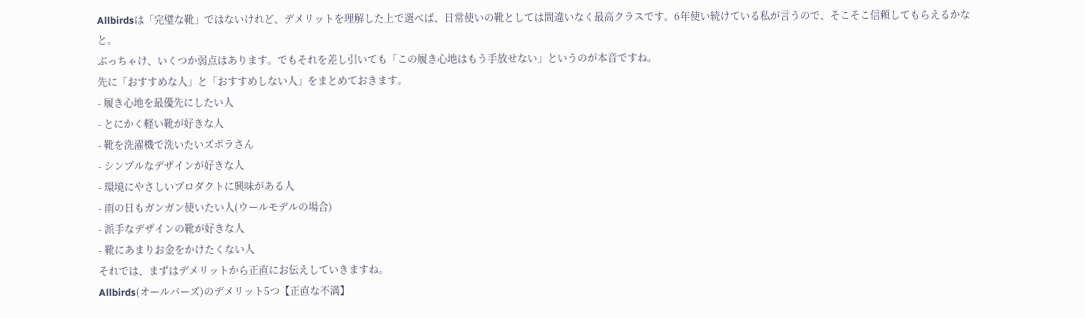Allbirdsは「完璧な靴」ではないけれど、デメリットを理解した上で選べば、日常使いの靴としては間違いなく最高クラスです。6年使い続けている私が言うので、そこそこ信頼してもらえるかなと。
ぶっちゃけ、いくつか弱点はあります。でもそれを差し引いても「この履き心地はもう手放せない」というのが本音ですね。
先に「おすすめな人」と「おすすめしない人」をまとめておきます。
- 履き心地を最優先にしたい人
- とにかく軽い靴が好きな人
- 靴を洗濯機で洗いたいズボラさん
- シンプルなデザインが好きな人
- 環境にやさしいプロダクトに興味がある人
- 雨の日もガンガン使いたい人(ウールモデルの場合)
- 派手なデザインの靴が好きな人
- 靴にあまりお金をかけたくない人
それでは、まずはデメリットから正直にお伝えしていきますね。
Allbirds(オールバーズ)のデメリット5つ【正直な不満】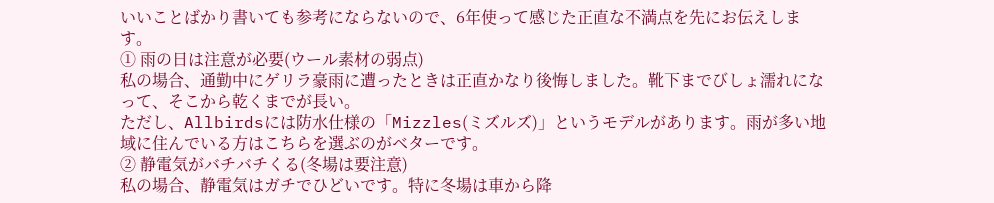いいことばかり書いても参考にならないので、6年使って感じた正直な不満点を先にお伝えします。
① 雨の日は注意が必要(ウール素材の弱点)
私の場合、通勤中にゲリラ豪雨に遭ったときは正直かなり後悔しました。靴下までびしょ濡れになって、そこから乾くまでが長い。
ただし、Allbirdsには防水仕様の「Mizzles(ミズルズ)」というモデルがあります。雨が多い地域に住んでいる方はこちらを選ぶのがベターです。
② 静電気がバチバチくる(冬場は要注意)
私の場合、静電気はガチでひどいです。特に冬場は車から降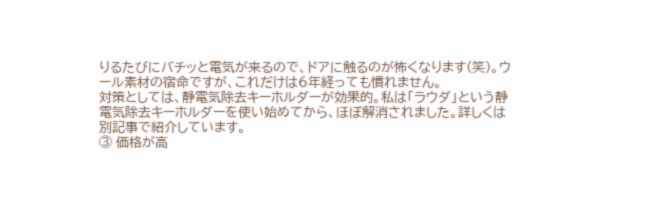りるたびにバチッと電気が来るので、ドアに触るのが怖くなります(笑)。ウール素材の宿命ですが、これだけは6年経っても慣れません。
対策としては、静電気除去キーホルダーが効果的。私は「ラウダ」という静電気除去キーホルダーを使い始めてから、ほぼ解消されました。詳しくは別記事で紹介しています。
③ 価格が高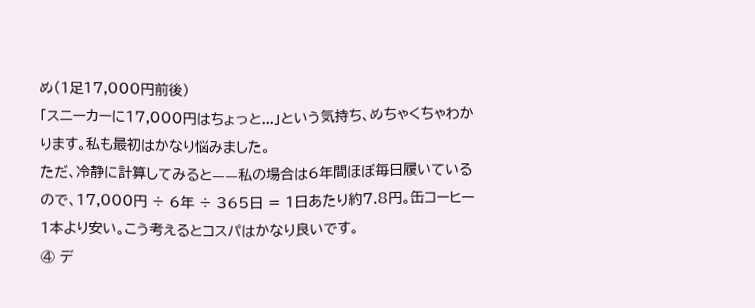め(1足17,000円前後)
「スニーカーに17,000円はちょっと...」という気持ち、めちゃくちゃわかります。私も最初はかなり悩みました。
ただ、冷静に計算してみると——私の場合は6年間ほぼ毎日履いているので、17,000円 ÷ 6年 ÷ 365日 = 1日あたり約7.8円。缶コーヒー1本より安い。こう考えるとコスパはかなり良いです。
④ デ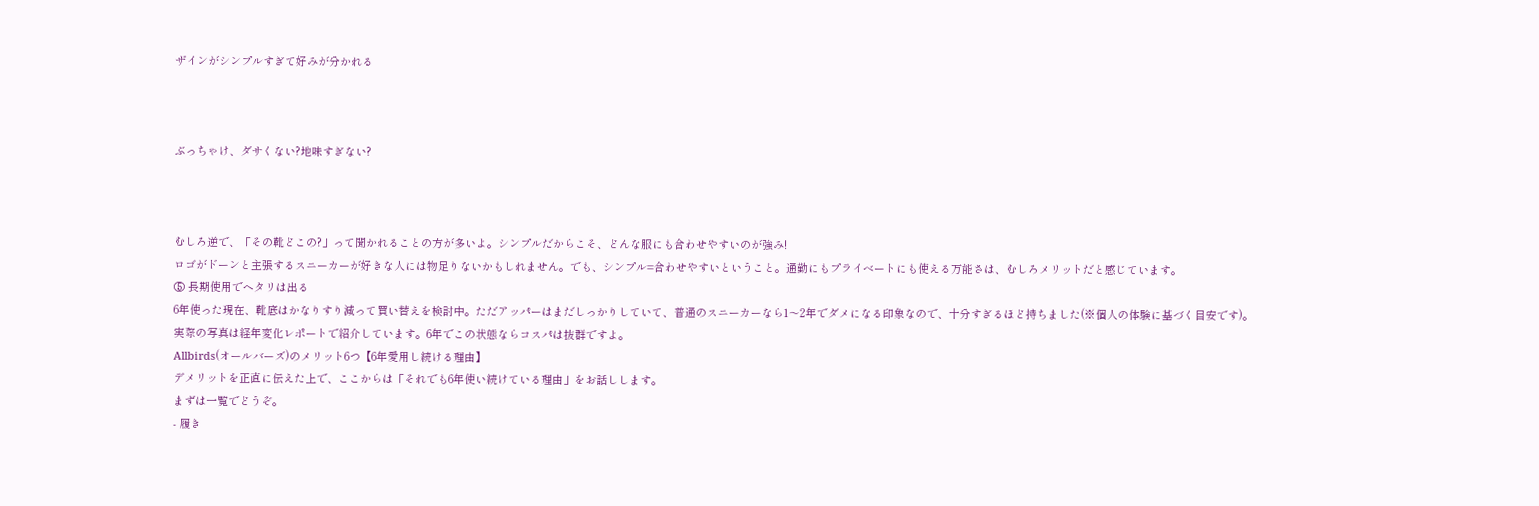ザインがシンプルすぎて好みが分かれる



ぶっちゃけ、ダサくない?地味すぎない?



むしろ逆で、「その靴どこの?」って聞かれることの方が多いよ。シンプルだからこそ、どんな服にも合わせやすいのが強み!
ロゴがドーンと主張するスニーカーが好きな人には物足りないかもしれません。でも、シンプル=合わせやすいということ。通勤にもプライベートにも使える万能さは、むしろメリットだと感じています。
⑤ 長期使用でヘタリは出る
6年使った現在、靴底はかなりすり減って買い替えを検討中。ただアッパーはまだしっかりしていて、普通のスニーカーなら1〜2年でダメになる印象なので、十分すぎるほど持ちました(※個人の体験に基づく目安です)。
実際の写真は経年変化レポートで紹介しています。6年でこの状態ならコスパは抜群ですよ。
Allbirds(オールバーズ)のメリット6つ【6年愛用し続ける理由】
デメリットを正直に伝えた上で、ここからは「それでも6年使い続けている理由」をお話しします。
まずは一覧でどうぞ。
- 履き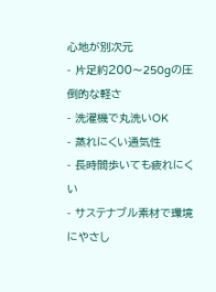心地が別次元
- 片足約200〜250gの圧倒的な軽さ
- 洗濯機で丸洗いOK
- 蒸れにくい通気性
- 長時間歩いても疲れにくい
- サステナブル素材で環境にやさし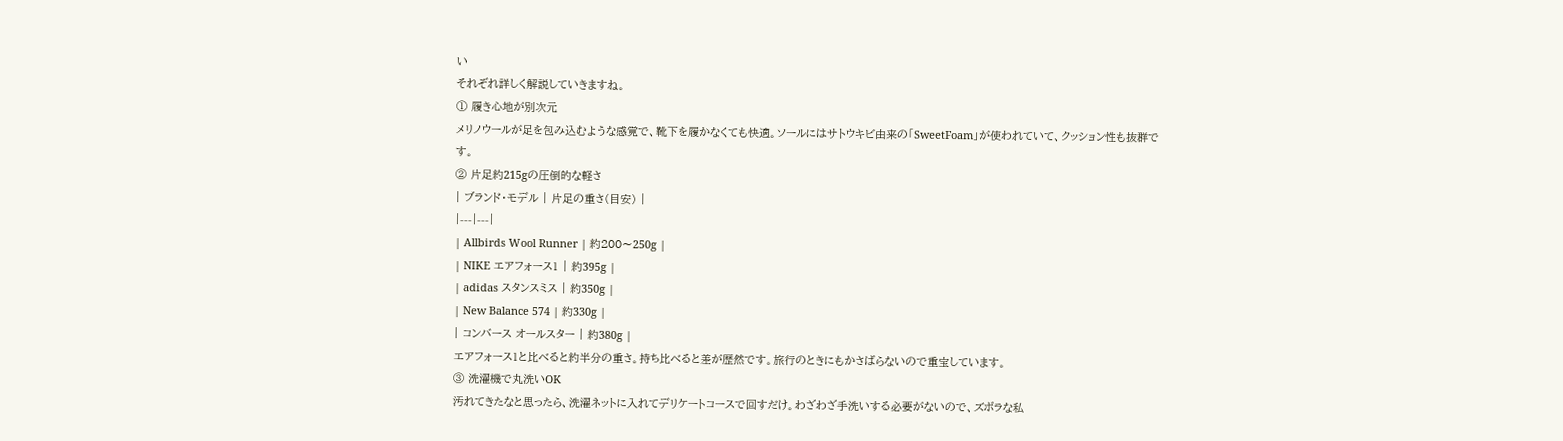い
それぞれ詳しく解説していきますね。
① 履き心地が別次元
メリノウールが足を包み込むような感覚で、靴下を履かなくても快適。ソールにはサトウキビ由来の「SweetFoam」が使われていて、クッション性も抜群です。
② 片足約215gの圧倒的な軽さ
| ブランド・モデル | 片足の重さ(目安) |
|---|---|
| Allbirds Wool Runner | 約200〜250g |
| NIKE エアフォース1 | 約395g |
| adidas スタンスミス | 約350g |
| New Balance 574 | 約330g |
| コンバース オールスター | 約380g |
エアフォース1と比べると約半分の重さ。持ち比べると差が歴然です。旅行のときにもかさばらないので重宝しています。
③ 洗濯機で丸洗いOK
汚れてきたなと思ったら、洗濯ネットに入れてデリケートコースで回すだけ。わざわざ手洗いする必要がないので、ズボラな私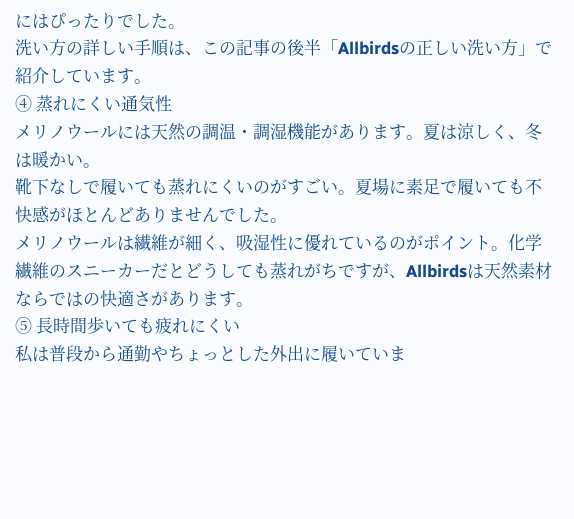にはぴったりでした。
洗い方の詳しい手順は、この記事の後半「Allbirdsの正しい洗い方」で紹介しています。
④ 蒸れにくい通気性
メリノウールには天然の調温・調湿機能があります。夏は涼しく、冬は暖かい。
靴下なしで履いても蒸れにくいのがすごい。夏場に素足で履いても不快感がほとんどありませんでした。
メリノウールは繊維が細く、吸湿性に優れているのがポイント。化学繊維のスニーカーだとどうしても蒸れがちですが、Allbirdsは天然素材ならではの快適さがあります。
⑤ 長時間歩いても疲れにくい
私は普段から通勤やちょっとした外出に履いていま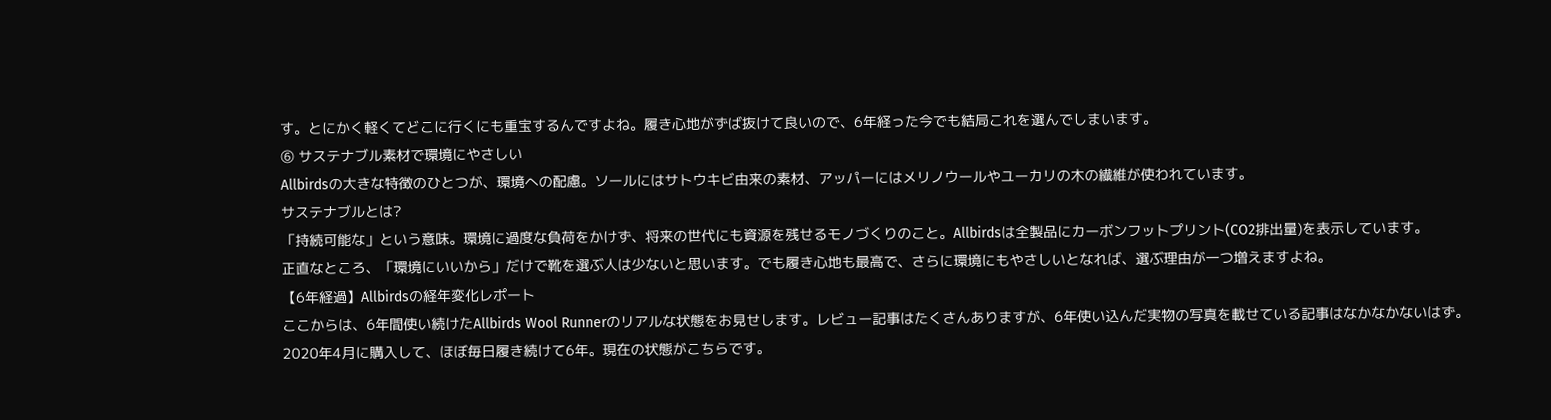す。とにかく軽くてどこに行くにも重宝するんですよね。履き心地がずば抜けて良いので、6年経った今でも結局これを選んでしまいます。
⑥ サステナブル素材で環境にやさしい
Allbirdsの大きな特徴のひとつが、環境への配慮。ソールにはサトウキビ由来の素材、アッパーにはメリノウールやユーカリの木の繊維が使われています。
サステナブルとは?
「持続可能な」という意味。環境に過度な負荷をかけず、将来の世代にも資源を残せるモノづくりのこと。Allbirdsは全製品にカーボンフットプリント(CO2排出量)を表示しています。
正直なところ、「環境にいいから」だけで靴を選ぶ人は少ないと思います。でも履き心地も最高で、さらに環境にもやさしいとなれば、選ぶ理由が一つ増えますよね。
【6年経過】Allbirdsの経年変化レポート
ここからは、6年間使い続けたAllbirds Wool Runnerのリアルな状態をお見せします。レビュー記事はたくさんありますが、6年使い込んだ実物の写真を載せている記事はなかなかないはず。
2020年4月に購入して、ほぼ毎日履き続けて6年。現在の状態がこちらです。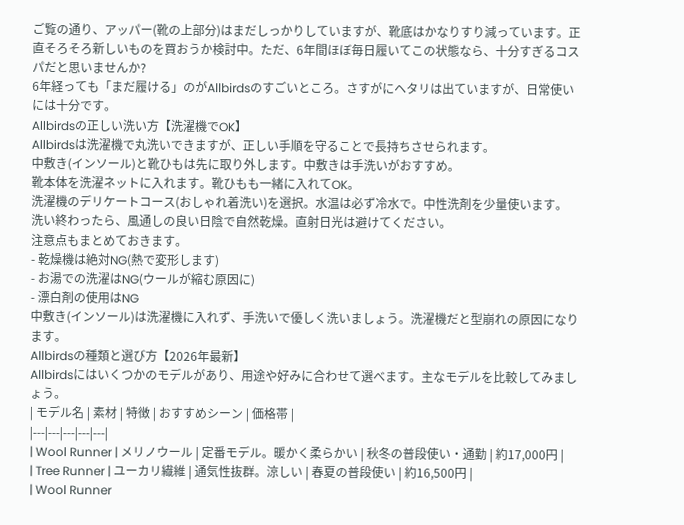ご覧の通り、アッパー(靴の上部分)はまだしっかりしていますが、靴底はかなりすり減っています。正直そろそろ新しいものを買おうか検討中。ただ、6年間ほぼ毎日履いてこの状態なら、十分すぎるコスパだと思いませんか?
6年経っても「まだ履ける」のがAllbirdsのすごいところ。さすがにヘタリは出ていますが、日常使いには十分です。
Allbirdsの正しい洗い方【洗濯機でOK】
Allbirdsは洗濯機で丸洗いできますが、正しい手順を守ることで長持ちさせられます。
中敷き(インソール)と靴ひもは先に取り外します。中敷きは手洗いがおすすめ。
靴本体を洗濯ネットに入れます。靴ひもも一緒に入れてOK。
洗濯機のデリケートコース(おしゃれ着洗い)を選択。水温は必ず冷水で。中性洗剤を少量使います。
洗い終わったら、風通しの良い日陰で自然乾燥。直射日光は避けてください。
注意点もまとめておきます。
- 乾燥機は絶対NG(熱で変形します)
- お湯での洗濯はNG(ウールが縮む原因に)
- 漂白剤の使用はNG
中敷き(インソール)は洗濯機に入れず、手洗いで優しく洗いましょう。洗濯機だと型崩れの原因になります。
Allbirdsの種類と選び方【2026年最新】
Allbirdsにはいくつかのモデルがあり、用途や好みに合わせて選べます。主なモデルを比較してみましょう。
| モデル名 | 素材 | 特徴 | おすすめシーン | 価格帯 |
|---|---|---|---|---|
| Wool Runner | メリノウール | 定番モデル。暖かく柔らかい | 秋冬の普段使い・通勤 | 約17,000円 |
| Tree Runner | ユーカリ繊維 | 通気性抜群。涼しい | 春夏の普段使い | 約16,500円 |
| Wool Runner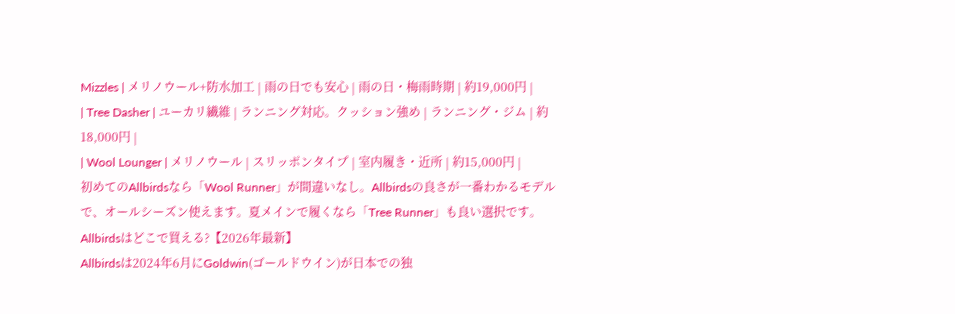Mizzles | メリノウール+防水加工 | 雨の日でも安心 | 雨の日・梅雨時期 | 約19,000円 |
| Tree Dasher | ユーカリ繊維 | ランニング対応。クッション強め | ランニング・ジム | 約18,000円 |
| Wool Lounger | メリノウール | スリッポンタイプ | 室内履き・近所 | 約15,000円 |
初めてのAllbirdsなら「Wool Runner」が間違いなし。Allbirdsの良さが一番わかるモデルで、オールシーズン使えます。夏メインで履くなら「Tree Runner」も良い選択です。
Allbirdsはどこで買える?【2026年最新】
Allbirdsは2024年6月にGoldwin(ゴールドウイン)が日本での独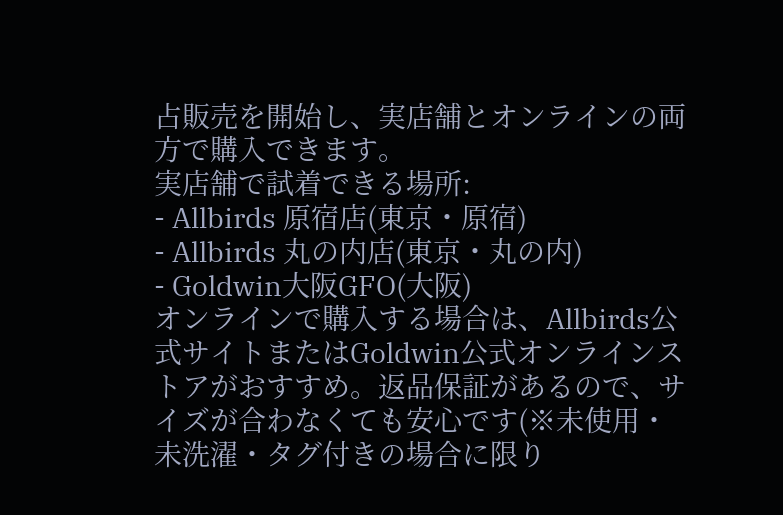占販売を開始し、実店舗とオンラインの両方で購入できます。
実店舗で試着できる場所:
- Allbirds 原宿店(東京・原宿)
- Allbirds 丸の内店(東京・丸の内)
- Goldwin大阪GFO(大阪)
オンラインで購入する場合は、Allbirds公式サイトまたはGoldwin公式オンラインストアがおすすめ。返品保証があるので、サイズが合わなくても安心です(※未使用・未洗濯・タグ付きの場合に限り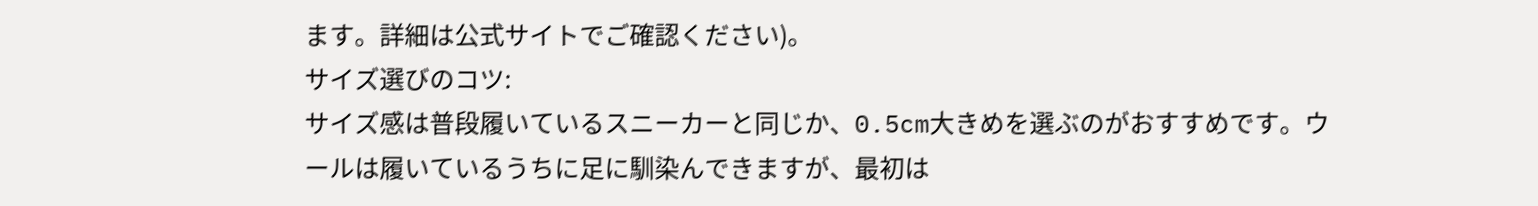ます。詳細は公式サイトでご確認ください)。
サイズ選びのコツ:
サイズ感は普段履いているスニーカーと同じか、0.5cm大きめを選ぶのがおすすめです。ウールは履いているうちに足に馴染んできますが、最初は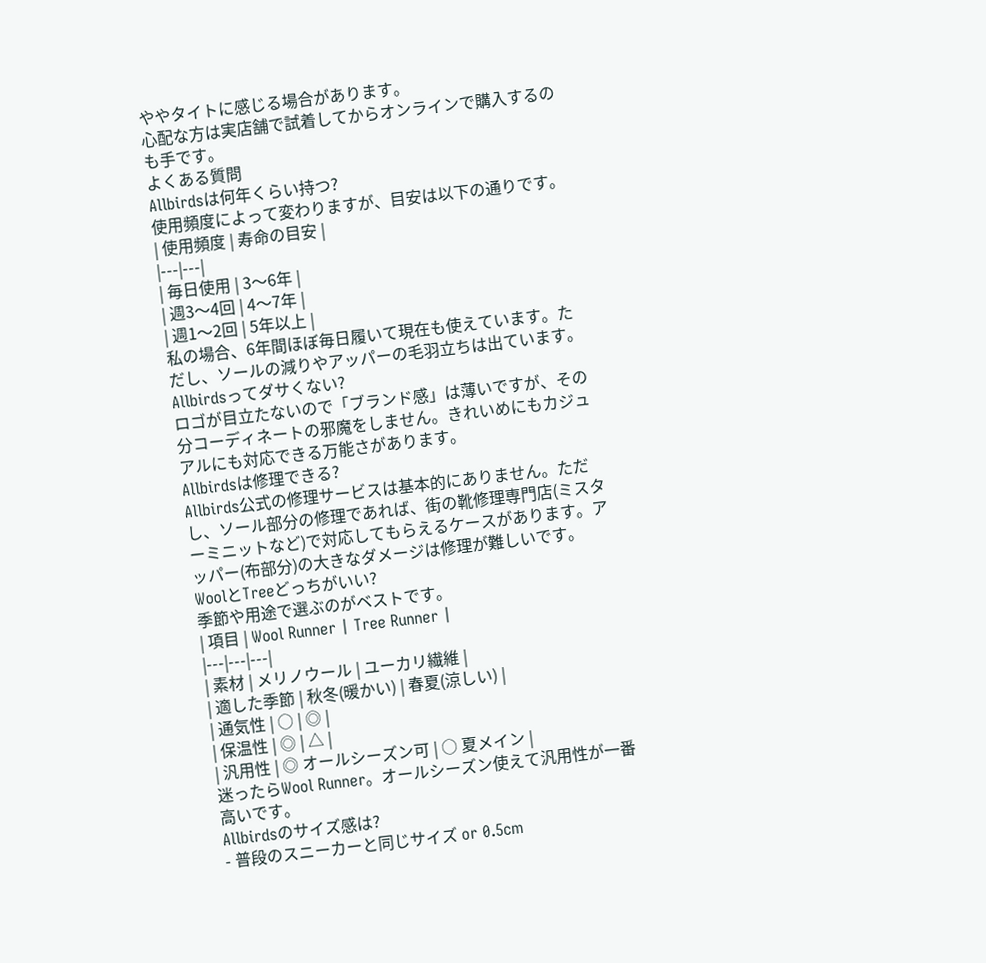ややタイトに感じる場合があります。
心配な方は実店舗で試着してからオンラインで購入するのも手です。
よくある質問
Allbirdsは何年くらい持つ?
使用頻度によって変わりますが、目安は以下の通りです。
| 使用頻度 | 寿命の目安 |
|---|---|
| 毎日使用 | 3〜6年 |
| 週3〜4回 | 4〜7年 |
| 週1〜2回 | 5年以上 |
私の場合、6年間ほぼ毎日履いて現在も使えています。ただし、ソールの減りやアッパーの毛羽立ちは出ています。
Allbirdsってダサくない?
ロゴが目立たないので「ブランド感」は薄いですが、その分コーディネートの邪魔をしません。きれいめにもカジュアルにも対応できる万能さがあります。
Allbirdsは修理できる?
Allbirds公式の修理サービスは基本的にありません。ただし、ソール部分の修理であれば、街の靴修理専門店(ミスターミニットなど)で対応してもらえるケースがあります。アッパー(布部分)の大きなダメージは修理が難しいです。
WoolとTreeどっちがいい?
季節や用途で選ぶのがベストです。
| 項目 | Wool Runner | Tree Runner |
|---|---|---|
| 素材 | メリノウール | ユーカリ繊維 |
| 適した季節 | 秋冬(暖かい) | 春夏(涼しい) |
| 通気性 | ○ | ◎ |
| 保温性 | ◎ | △ |
| 汎用性 | ◎ オールシーズン可 | ○ 夏メイン |
迷ったらWool Runner。オールシーズン使えて汎用性が一番高いです。
Allbirdsのサイズ感は?
- 普段のスニーカーと同じサイズ or 0.5cm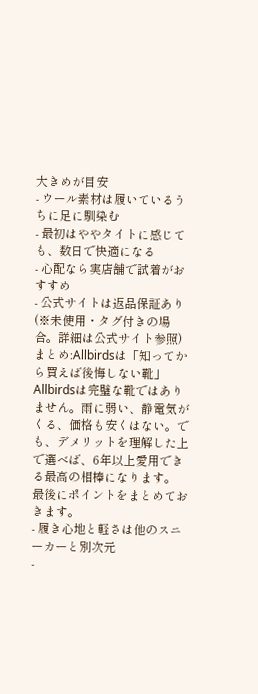大きめが目安
- ウール素材は履いているうちに足に馴染む
- 最初はややタイトに感じても、数日で快適になる
- 心配なら実店舗で試着がおすすめ
- 公式サイトは返品保証あり(※未使用・タグ付きの場合。詳細は公式サイト参照)
まとめ:Allbirdsは「知ってから買えば後悔しない靴」
Allbirdsは完璧な靴ではありません。雨に弱い、静電気がくる、価格も安くはない。でも、デメリットを理解した上で選べば、6年以上愛用できる最高の相棒になります。
最後にポイントをまとめておきます。
- 履き心地と軽さは他のスニーカーと別次元
-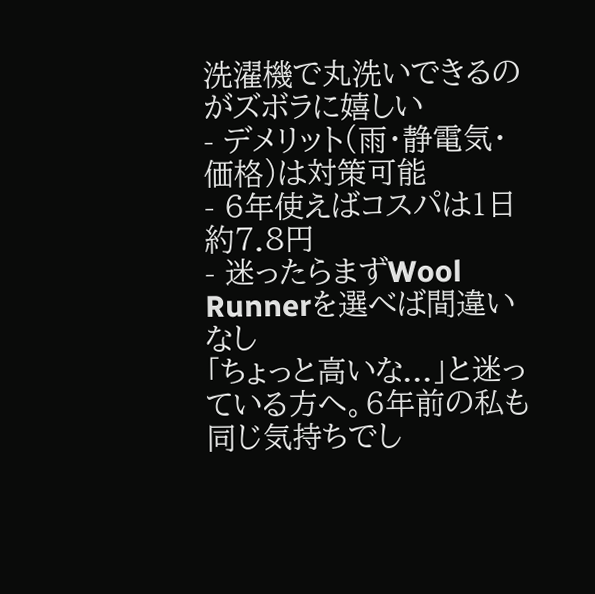洗濯機で丸洗いできるのがズボラに嬉しい
- デメリット(雨・静電気・価格)は対策可能
- 6年使えばコスパは1日約7.8円
- 迷ったらまずWool Runnerを選べば間違いなし
「ちょっと高いな...」と迷っている方へ。6年前の私も同じ気持ちでし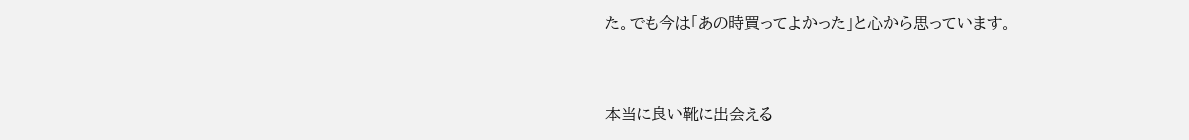た。でも今は「あの時買ってよかった」と心から思っています。



本当に良い靴に出会える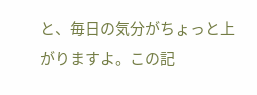と、毎日の気分がちょっと上がりますよ。この記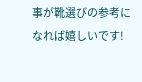事が靴選びの参考になれば嬉しいです!